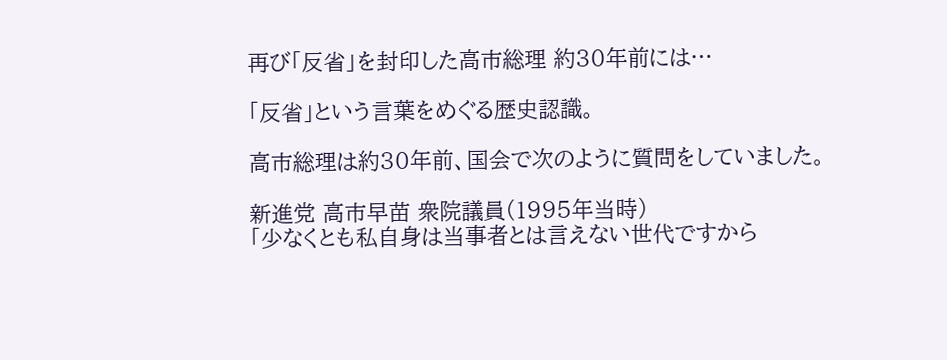再び「反省」を封印した高市総理 約30年前には…

「反省」という言葉をめぐる歴史認識。

高市総理は約30年前、国会で次のように質問をしていました。

新進党 高市早苗 衆院議員(1995年当時)
「少なくとも私自身は当事者とは言えない世代ですから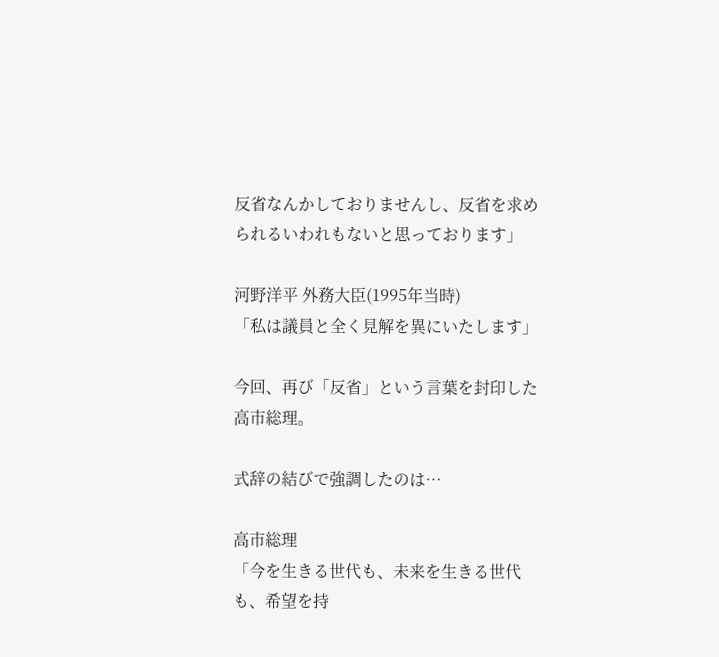反省なんかしておりませんし、反省を求められるいわれもないと思っております」

河野洋平 外務大臣(1995年当時)
「私は議員と全く見解を異にいたします」

今回、再び「反省」という言葉を封印した高市総理。

式辞の結びで強調したのは…

高市総理
「今を生きる世代も、未来を生きる世代も、希望を持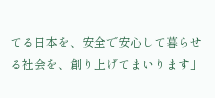てる日本を、安全で安心して暮らせる社会を、創り上げてまいります」